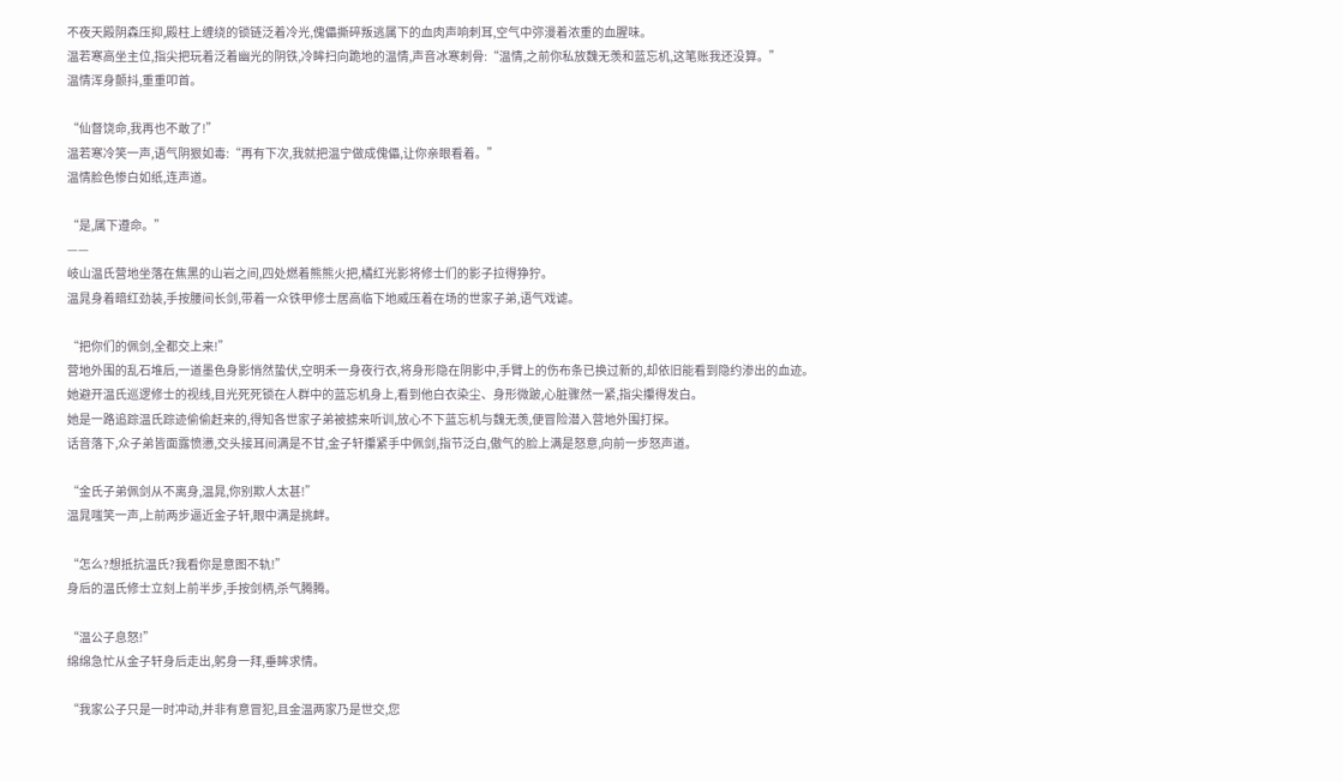不夜天殿阴森压抑,殿柱上缠绕的锁链泛着冷光,傀儡撕碎叛逃属下的血肉声响刺耳,空气中弥漫着浓重的血腥味。
温若寒高坐主位,指尖把玩着泛着幽光的阴铁,冷眸扫向跪地的温情,声音冰寒刺骨:“温情,之前你私放魏无羡和蓝忘机,这笔账我还没算。”
温情浑身颤抖,重重叩首。

“仙督饶命,我再也不敢了!”
温若寒冷笑一声,语气阴狠如毒:“再有下次,我就把温宁做成傀儡,让你亲眼看着。”
温情脸色惨白如纸,连声道。

“是,属下遵命。”
——
岐山温氏营地坐落在焦黑的山岩之间,四处燃着熊熊火把,橘红光影将修士们的影子拉得狰狞。
温晁身着暗红劲装,手按腰间长剑,带着一众铁甲修士居高临下地威压着在场的世家子弟,语气戏谑。

“把你们的佩剑,全都交上来!”
营地外围的乱石堆后,一道墨色身影悄然蛰伏,空明禾一身夜行衣,将身形隐在阴影中,手臂上的伤布条已换过新的,却依旧能看到隐约渗出的血迹。
她避开温氏巡逻修士的视线,目光死死锁在人群中的蓝忘机身上,看到他白衣染尘、身形微跛,心脏骤然一紧,指尖攥得发白。
她是一路追踪温氏踪迹偷偷赶来的,得知各世家子弟被掳来听训,放心不下蓝忘机与魏无羡,便冒险潜入营地外围打探。
话音落下,众子弟皆面露愤懑,交头接耳间满是不甘,金子轩攥紧手中佩剑,指节泛白,傲气的脸上满是怒意,向前一步怒声道。

“金氏子弟佩剑从不离身,温晁,你别欺人太甚!”
温晁嗤笑一声,上前两步逼近金子轩,眼中满是挑衅。

“怎么?想抵抗温氏?我看你是意图不轨!”
身后的温氏修士立刻上前半步,手按剑柄,杀气腾腾。

“温公子息怒!”
绵绵急忙从金子轩身后走出,躬身一拜,垂眸求情。

“我家公子只是一时冲动,并非有意冒犯,且金温两家乃是世交,您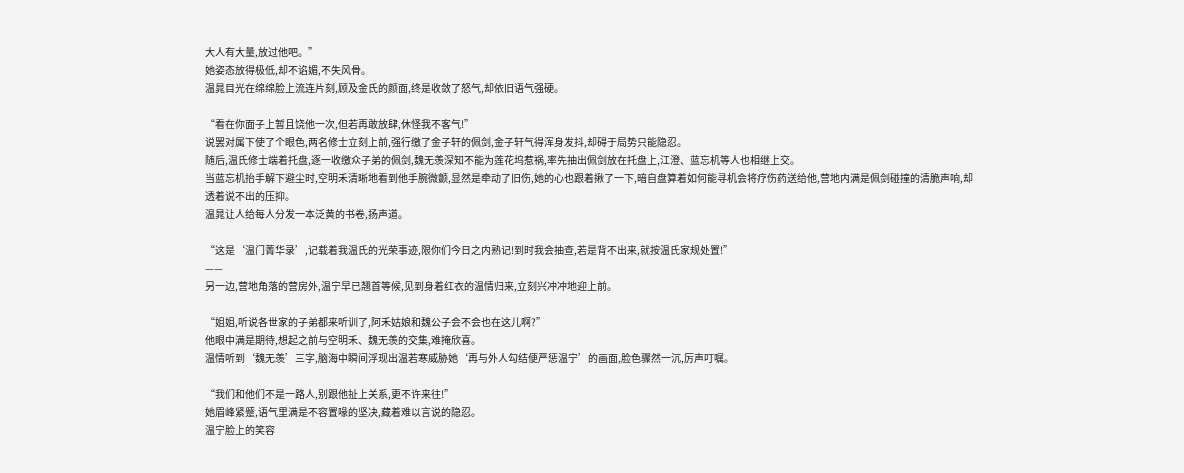大人有大量,放过他吧。”
她姿态放得极低,却不谄媚,不失风骨。
温晁目光在绵绵脸上流连片刻,顾及金氏的颜面,终是收敛了怒气,却依旧语气强硬。

“看在你面子上暂且饶他一次,但若再敢放肆,休怪我不客气!”
说罢对属下使了个眼色,两名修士立刻上前,强行缴了金子轩的佩剑,金子轩气得浑身发抖,却碍于局势只能隐忍。
随后,温氏修士端着托盘,逐一收缴众子弟的佩剑,魏无羡深知不能为莲花坞惹祸,率先抽出佩剑放在托盘上,江澄、蓝忘机等人也相继上交。
当蓝忘机抬手解下避尘时,空明禾清晰地看到他手腕微颤,显然是牵动了旧伤,她的心也跟着揪了一下,暗自盘算着如何能寻机会将疗伤药送给他,营地内满是佩剑碰撞的清脆声响,却透着说不出的压抑。
温晁让人给每人分发一本泛黄的书卷,扬声道。

“这是‘温门菁华录’,记载着我温氏的光荣事迹,限你们今日之内熟记!到时我会抽查,若是背不出来,就按温氏家规处置!”
——
另一边,营地角落的营房外,温宁早已翘首等候,见到身着红衣的温情归来,立刻兴冲冲地迎上前。

“姐姐,听说各世家的子弟都来听训了,阿禾姑娘和魏公子会不会也在这儿啊?”
他眼中满是期待,想起之前与空明禾、魏无羡的交集,难掩欣喜。
温情听到‘魏无羡’三字,脑海中瞬间浮现出温若寒威胁她‘再与外人勾结便严惩温宁’的画面,脸色骤然一沉,厉声叮嘱。

“我们和他们不是一路人,别跟他扯上关系,更不许来往!”
她眉峰紧蹙,语气里满是不容置喙的坚决,藏着难以言说的隐忍。
温宁脸上的笑容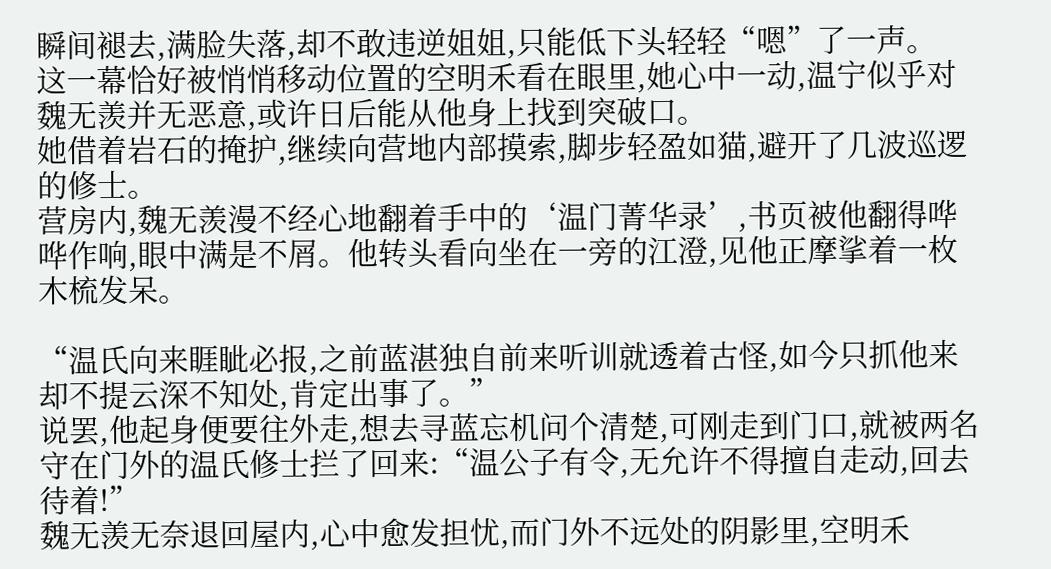瞬间褪去,满脸失落,却不敢违逆姐姐,只能低下头轻轻“嗯”了一声。
这一幕恰好被悄悄移动位置的空明禾看在眼里,她心中一动,温宁似乎对魏无羡并无恶意,或许日后能从他身上找到突破口。
她借着岩石的掩护,继续向营地内部摸索,脚步轻盈如猫,避开了几波巡逻的修士。
营房内,魏无羡漫不经心地翻着手中的‘温门菁华录’,书页被他翻得哗哗作响,眼中满是不屑。他转头看向坐在一旁的江澄,见他正摩挲着一枚木梳发呆。

“温氏向来睚眦必报,之前蓝湛独自前来听训就透着古怪,如今只抓他来却不提云深不知处,肯定出事了。”
说罢,他起身便要往外走,想去寻蓝忘机问个清楚,可刚走到门口,就被两名守在门外的温氏修士拦了回来:“温公子有令,无允许不得擅自走动,回去待着!”
魏无羡无奈退回屋内,心中愈发担忧,而门外不远处的阴影里,空明禾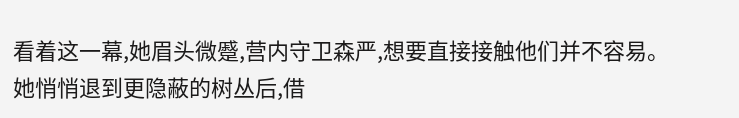看着这一幕,她眉头微蹙,营内守卫森严,想要直接接触他们并不容易。
她悄悄退到更隐蔽的树丛后,借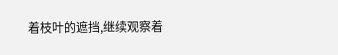着枝叶的遮挡,继续观察着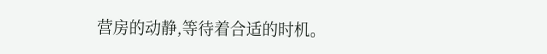营房的动静,等待着合适的时机。